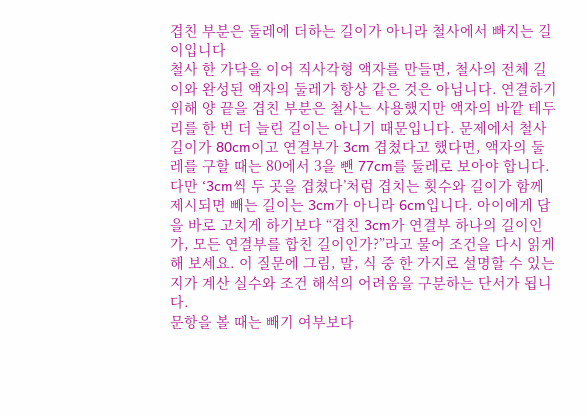겹친 부분은 둘레에 더하는 길이가 아니라 철사에서 빠지는 길이입니다
철사 한 가닥을 이어 직사각형 액자를 만들면, 철사의 전체 길이와 완성된 액자의 둘레가 항상 같은 것은 아닙니다. 연결하기 위해 양 끝을 겹친 부분은 철사는 사용했지만 액자의 바깥 테두리를 한 번 더 늘린 길이는 아니기 때문입니다. 문제에서 철사 길이가 80cm이고 연결부가 3cm 겹쳤다고 했다면, 액자의 둘레를 구할 때는 80에서 3을 뺀 77cm를 둘레로 보아야 합니다.
다만 ‘3cm씩 두 곳을 겹쳤다’처럼 겹치는 횟수와 길이가 함께 제시되면 빼는 길이는 3cm가 아니라 6cm입니다. 아이에게 답을 바로 고치게 하기보다 “겹친 3cm가 연결부 하나의 길이인가, 모든 연결부를 합친 길이인가?”라고 물어 조건을 다시 읽게 해 보세요. 이 질문에 그림, 말, 식 중 한 가지로 설명할 수 있는지가 계산 실수와 조건 해석의 어려움을 구분하는 단서가 됩니다.
문항을 볼 때는 빼기 여부보다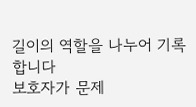길이의 역할을 나누어 기록합니다
보호자가 문제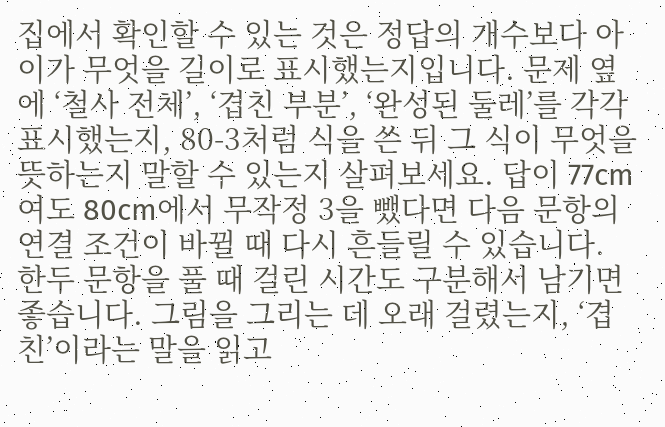집에서 확인할 수 있는 것은 정답의 개수보다 아이가 무엇을 길이로 표시했는지입니다. 문제 옆에 ‘철사 전체’, ‘겹친 부분’, ‘완성된 둘레’를 각각 표시했는지, 80-3처럼 식을 쓴 뒤 그 식이 무엇을 뜻하는지 말할 수 있는지 살펴보세요. 답이 77cm여도 80cm에서 무작정 3을 뺐다면 다음 문항의 연결 조건이 바뀔 때 다시 흔들릴 수 있습니다.
한두 문항을 풀 때 걸린 시간도 구분해서 남기면 좋습니다. 그림을 그리는 데 오래 걸렸는지, ‘겹친’이라는 말을 읽고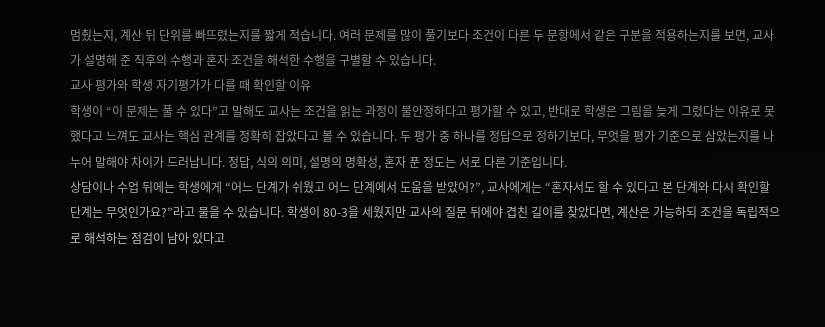멈췄는지, 계산 뒤 단위를 빠뜨렸는지를 짧게 적습니다. 여러 문제를 많이 풀기보다 조건이 다른 두 문항에서 같은 구분을 적용하는지를 보면, 교사가 설명해 준 직후의 수행과 혼자 조건을 해석한 수행을 구별할 수 있습니다.
교사 평가와 학생 자기평가가 다를 때 확인할 이유
학생이 “이 문제는 풀 수 있다”고 말해도 교사는 조건을 읽는 과정이 불안정하다고 평가할 수 있고, 반대로 학생은 그림을 늦게 그렸다는 이유로 못했다고 느껴도 교사는 핵심 관계를 정확히 잡았다고 볼 수 있습니다. 두 평가 중 하나를 정답으로 정하기보다, 무엇을 평가 기준으로 삼았는지를 나누어 말해야 차이가 드러납니다. 정답, 식의 의미, 설명의 명확성, 혼자 푼 정도는 서로 다른 기준입니다.
상담이나 수업 뒤에는 학생에게 “어느 단계가 쉬웠고 어느 단계에서 도움을 받았어?”, 교사에게는 “혼자서도 할 수 있다고 본 단계와 다시 확인할 단계는 무엇인가요?”라고 물을 수 있습니다. 학생이 80-3을 세웠지만 교사의 질문 뒤에야 겹친 길이를 찾았다면, 계산은 가능하되 조건을 독립적으로 해석하는 점검이 남아 있다고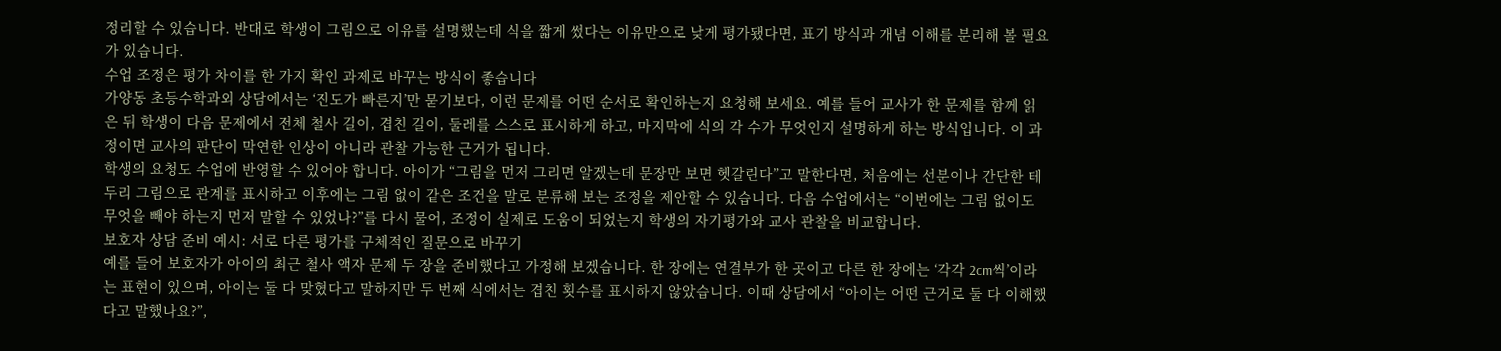정리할 수 있습니다. 반대로 학생이 그림으로 이유를 설명했는데 식을 짧게 썼다는 이유만으로 낮게 평가됐다면, 표기 방식과 개념 이해를 분리해 볼 필요가 있습니다.
수업 조정은 평가 차이를 한 가지 확인 과제로 바꾸는 방식이 좋습니다
가양동 초등수학과외 상담에서는 ‘진도가 빠른지’만 묻기보다, 이런 문제를 어떤 순서로 확인하는지 요청해 보세요. 예를 들어 교사가 한 문제를 함께 읽은 뒤 학생이 다음 문제에서 전체 철사 길이, 겹친 길이, 둘레를 스스로 표시하게 하고, 마지막에 식의 각 수가 무엇인지 설명하게 하는 방식입니다. 이 과정이면 교사의 판단이 막연한 인상이 아니라 관찰 가능한 근거가 됩니다.
학생의 요청도 수업에 반영할 수 있어야 합니다. 아이가 “그림을 먼저 그리면 알겠는데 문장만 보면 헷갈린다”고 말한다면, 처음에는 선분이나 간단한 테두리 그림으로 관계를 표시하고 이후에는 그림 없이 같은 조건을 말로 분류해 보는 조정을 제안할 수 있습니다. 다음 수업에서는 “이번에는 그림 없이도 무엇을 빼야 하는지 먼저 말할 수 있었나?”를 다시 물어, 조정이 실제로 도움이 되었는지 학생의 자기평가와 교사 관찰을 비교합니다.
보호자 상담 준비 예시: 서로 다른 평가를 구체적인 질문으로 바꾸기
예를 들어 보호자가 아이의 최근 철사 액자 문제 두 장을 준비했다고 가정해 보겠습니다. 한 장에는 연결부가 한 곳이고 다른 한 장에는 ‘각각 2cm씩’이라는 표현이 있으며, 아이는 둘 다 맞혔다고 말하지만 두 번째 식에서는 겹친 횟수를 표시하지 않았습니다. 이때 상담에서 “아이는 어떤 근거로 둘 다 이해했다고 말했나요?”,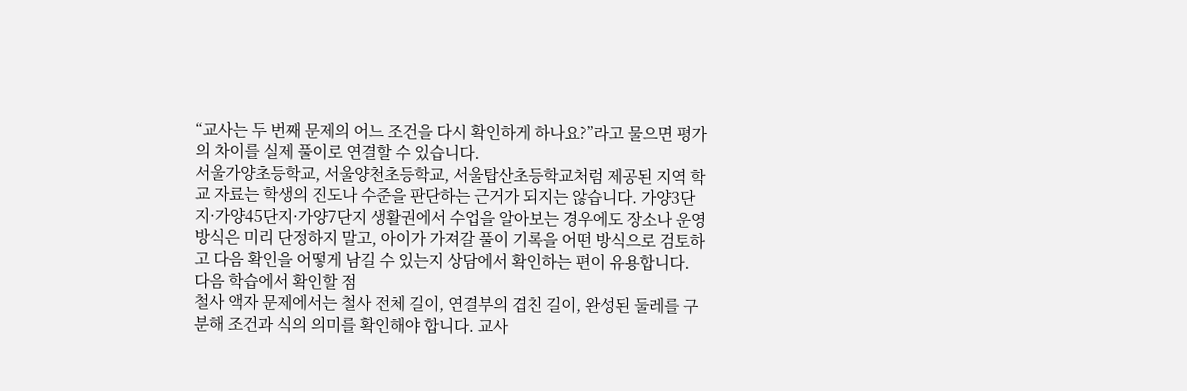“교사는 두 번째 문제의 어느 조건을 다시 확인하게 하나요?”라고 물으면 평가의 차이를 실제 풀이로 연결할 수 있습니다.
서울가양초등학교, 서울양천초등학교, 서울탑산초등학교처럼 제공된 지역 학교 자료는 학생의 진도나 수준을 판단하는 근거가 되지는 않습니다. 가양3단지·가양45단지·가양7단지 생활권에서 수업을 알아보는 경우에도 장소나 운영 방식은 미리 단정하지 말고, 아이가 가져갈 풀이 기록을 어떤 방식으로 검토하고 다음 확인을 어떻게 남길 수 있는지 상담에서 확인하는 편이 유용합니다.
다음 학습에서 확인할 점
철사 액자 문제에서는 철사 전체 길이, 연결부의 겹친 길이, 완성된 둘레를 구분해 조건과 식의 의미를 확인해야 합니다. 교사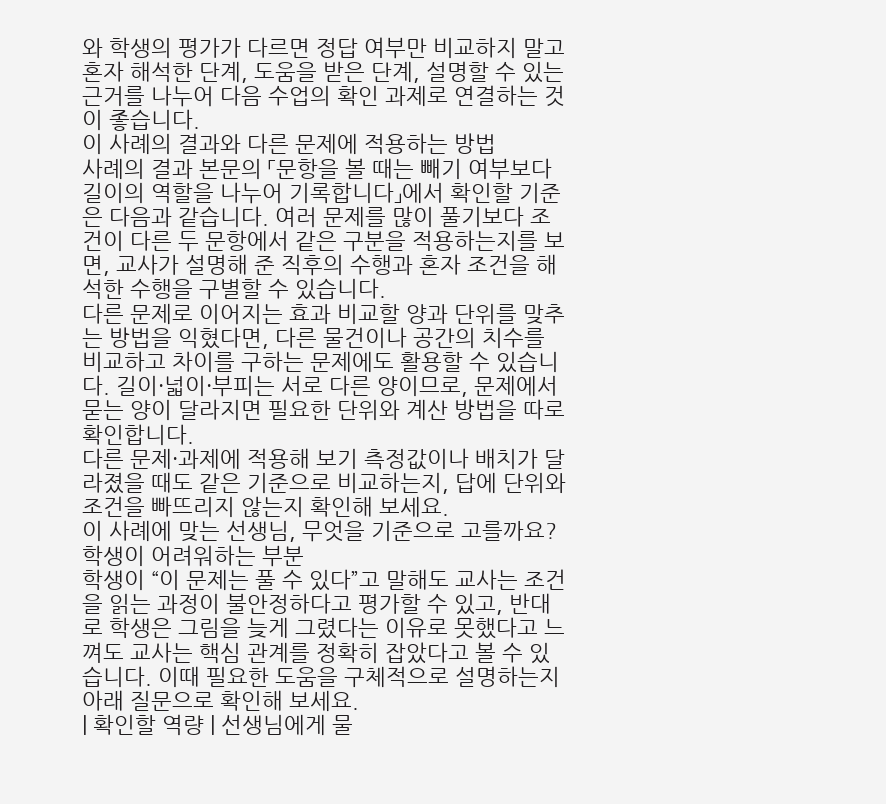와 학생의 평가가 다르면 정답 여부만 비교하지 말고 혼자 해석한 단계, 도움을 받은 단계, 설명할 수 있는 근거를 나누어 다음 수업의 확인 과제로 연결하는 것이 좋습니다.
이 사례의 결과와 다른 문제에 적용하는 방법
사례의 결과 본문의 「문항을 볼 때는 빼기 여부보다 길이의 역할을 나누어 기록합니다」에서 확인할 기준은 다음과 같습니다. 여러 문제를 많이 풀기보다 조건이 다른 두 문항에서 같은 구분을 적용하는지를 보면, 교사가 설명해 준 직후의 수행과 혼자 조건을 해석한 수행을 구별할 수 있습니다.
다른 문제로 이어지는 효과 비교할 양과 단위를 맞추는 방법을 익혔다면, 다른 물건이나 공간의 치수를 비교하고 차이를 구하는 문제에도 활용할 수 있습니다. 길이·넓이·부피는 서로 다른 양이므로, 문제에서 묻는 양이 달라지면 필요한 단위와 계산 방법을 따로 확인합니다.
다른 문제·과제에 적용해 보기 측정값이나 배치가 달라졌을 때도 같은 기준으로 비교하는지, 답에 단위와 조건을 빠뜨리지 않는지 확인해 보세요.
이 사례에 맞는 선생님, 무엇을 기준으로 고를까요?
학생이 어려워하는 부분
학생이 “이 문제는 풀 수 있다”고 말해도 교사는 조건을 읽는 과정이 불안정하다고 평가할 수 있고, 반대로 학생은 그림을 늦게 그렸다는 이유로 못했다고 느껴도 교사는 핵심 관계를 정확히 잡았다고 볼 수 있습니다. 이때 필요한 도움을 구체적으로 설명하는지 아래 질문으로 확인해 보세요.
| 확인할 역량 | 선생님에게 물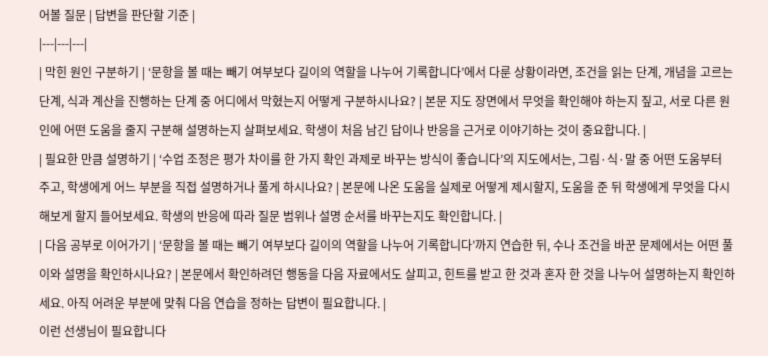어볼 질문 | 답변을 판단할 기준 |
|---|---|---|
| 막힌 원인 구분하기 | ‘문항을 볼 때는 빼기 여부보다 길이의 역할을 나누어 기록합니다’에서 다룬 상황이라면, 조건을 읽는 단계, 개념을 고르는 단계, 식과 계산을 진행하는 단계 중 어디에서 막혔는지 어떻게 구분하시나요? | 본문 지도 장면에서 무엇을 확인해야 하는지 짚고, 서로 다른 원인에 어떤 도움을 줄지 구분해 설명하는지 살펴보세요. 학생이 처음 남긴 답이나 반응을 근거로 이야기하는 것이 중요합니다. |
| 필요한 만큼 설명하기 | ‘수업 조정은 평가 차이를 한 가지 확인 과제로 바꾸는 방식이 좋습니다’의 지도에서는, 그림·식·말 중 어떤 도움부터 주고, 학생에게 어느 부분을 직접 설명하거나 풀게 하시나요? | 본문에 나온 도움을 실제로 어떻게 제시할지, 도움을 준 뒤 학생에게 무엇을 다시 해보게 할지 들어보세요. 학생의 반응에 따라 질문 범위나 설명 순서를 바꾸는지도 확인합니다. |
| 다음 공부로 이어가기 | ‘문항을 볼 때는 빼기 여부보다 길이의 역할을 나누어 기록합니다’까지 연습한 뒤, 수나 조건을 바꾼 문제에서는 어떤 풀이와 설명을 확인하시나요? | 본문에서 확인하려던 행동을 다음 자료에서도 살피고, 힌트를 받고 한 것과 혼자 한 것을 나누어 설명하는지 확인하세요. 아직 어려운 부분에 맞춰 다음 연습을 정하는 답변이 필요합니다. |
이런 선생님이 필요합니다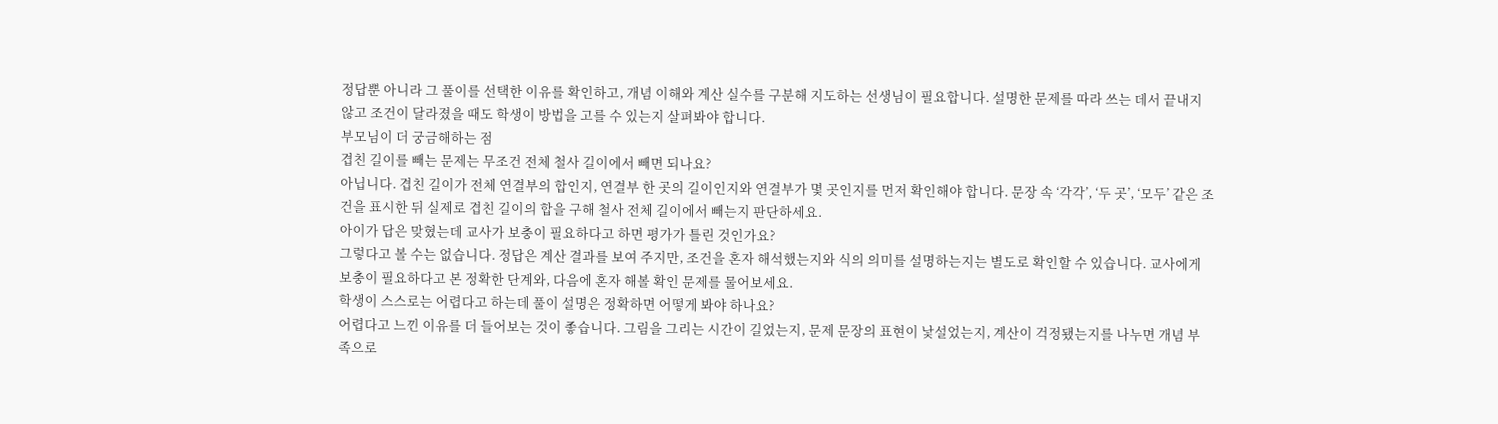정답뿐 아니라 그 풀이를 선택한 이유를 확인하고, 개념 이해와 계산 실수를 구분해 지도하는 선생님이 필요합니다. 설명한 문제를 따라 쓰는 데서 끝내지 않고 조건이 달라졌을 때도 학생이 방법을 고를 수 있는지 살펴봐야 합니다.
부모님이 더 궁금해하는 점
겹친 길이를 빼는 문제는 무조건 전체 철사 길이에서 빼면 되나요?
아닙니다. 겹친 길이가 전체 연결부의 합인지, 연결부 한 곳의 길이인지와 연결부가 몇 곳인지를 먼저 확인해야 합니다. 문장 속 ‘각각’, ‘두 곳’, ‘모두’ 같은 조건을 표시한 뒤 실제로 겹친 길이의 합을 구해 철사 전체 길이에서 빼는지 판단하세요.
아이가 답은 맞혔는데 교사가 보충이 필요하다고 하면 평가가 틀린 것인가요?
그렇다고 볼 수는 없습니다. 정답은 계산 결과를 보여 주지만, 조건을 혼자 해석했는지와 식의 의미를 설명하는지는 별도로 확인할 수 있습니다. 교사에게 보충이 필요하다고 본 정확한 단계와, 다음에 혼자 해볼 확인 문제를 물어보세요.
학생이 스스로는 어렵다고 하는데 풀이 설명은 정확하면 어떻게 봐야 하나요?
어렵다고 느낀 이유를 더 들어보는 것이 좋습니다. 그림을 그리는 시간이 길었는지, 문제 문장의 표현이 낯설었는지, 계산이 걱정됐는지를 나누면 개념 부족으로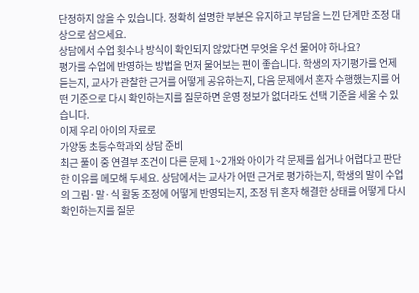단정하지 않을 수 있습니다. 정확히 설명한 부분은 유지하고 부담을 느낀 단계만 조정 대상으로 삼으세요.
상담에서 수업 횟수나 방식이 확인되지 않았다면 무엇을 우선 물어야 하나요?
평가를 수업에 반영하는 방법을 먼저 물어보는 편이 좋습니다. 학생의 자기평가를 언제 듣는지, 교사가 관찰한 근거를 어떻게 공유하는지, 다음 문제에서 혼자 수행했는지를 어떤 기준으로 다시 확인하는지를 질문하면 운영 정보가 없더라도 선택 기준을 세울 수 있습니다.
이제 우리 아이의 자료로
가양동 초등수학과외 상담 준비
최근 풀이 중 연결부 조건이 다른 문제 1~2개와 아이가 각 문제를 쉽거나 어렵다고 판단한 이유를 메모해 두세요. 상담에서는 교사가 어떤 근거로 평가하는지, 학생의 말이 수업의 그림·말·식 활동 조정에 어떻게 반영되는지, 조정 뒤 혼자 해결한 상태를 어떻게 다시 확인하는지를 질문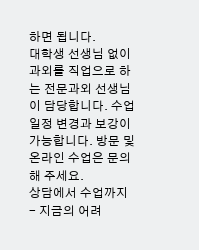하면 됩니다.
대학생 선생님 없이 과외를 직업으로 하는 전문과외 선생님이 담당합니다. 수업 일정 변경과 보강이 가능합니다. 방문 및 온라인 수업은 문의해 주세요.
상담에서 수업까지
- 지금의 어려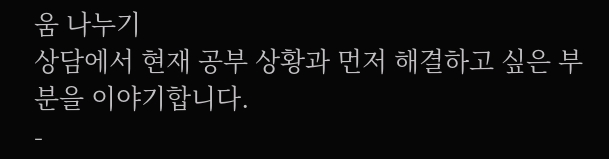움 나누기
상담에서 현재 공부 상황과 먼저 해결하고 싶은 부분을 이야기합니다.
-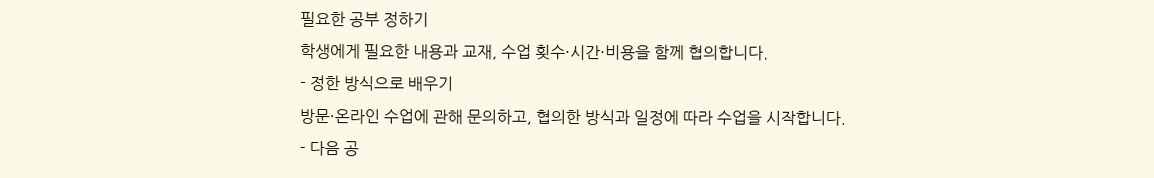필요한 공부 정하기
학생에게 필요한 내용과 교재, 수업 횟수·시간·비용을 함께 협의합니다.
- 정한 방식으로 배우기
방문·온라인 수업에 관해 문의하고, 협의한 방식과 일정에 따라 수업을 시작합니다.
- 다음 공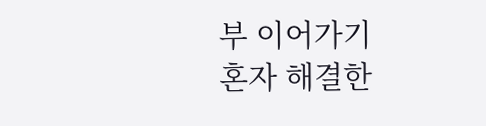부 이어가기
혼자 해결한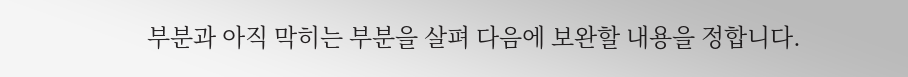부분과 아직 막히는 부분을 살펴 다음에 보완할 내용을 정합니다.